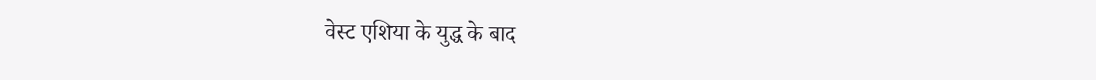वेस्ट एशिया के युद्ध के बाद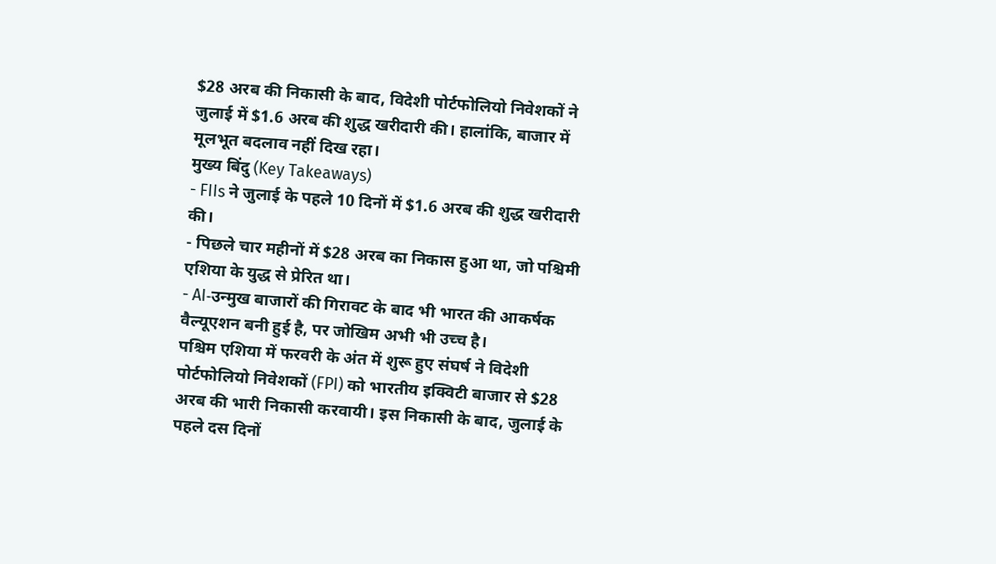$28 अरब की निकासी के बाद, विदेशी पोर्टफोलियो निवेशकों ने जुलाई में $1.6 अरब की शुद्ध खरीदारी की। हालांकि, बाजार में मूलभूत बदलाव नहीं दिख रहा।
मुख्य बिंदु (Key Takeaways)
- FIIs ने जुलाई के पहले 10 दिनों में $1.6 अरब की शुद्ध खरीदारी की।
- पिछले चार महीनों में $28 अरब का निकास हुआ था, जो पश्चिमी एशिया के युद्ध से प्रेरित था।
- AI‑उन्मुख बाजारों की गिरावट के बाद भी भारत की आकर्षक वैल्यूएशन बनी हुई है, पर जोखिम अभी भी उच्च है।
पश्चिम एशिया में फरवरी के अंत में शुरू हुए संघर्ष ने विदेशी पोर्टफोलियो निवेशकों (FPI) को भारतीय इक्विटी बाजार से $28 अरब की भारी निकासी करवायी। इस निकासी के बाद, जुलाई के पहले दस दिनों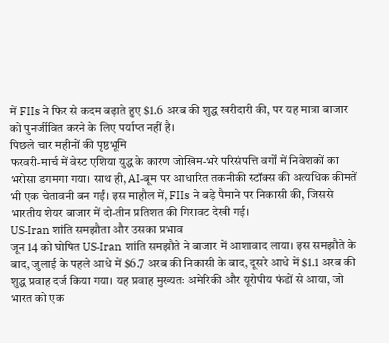में FIIs ने फिर से कदम बढ़ाते हुए $1.6 अरब की शुद्ध खरीदारी की, पर यह मात्रा बाजार को पुनर्जीवित करने के लिए पर्याप्त नहीं है।
पिछले चार महीनों की पृष्ठभूमि
फरवरी‑मार्च में वेस्ट एशिया युद्ध के कारण जोखिम‑भरे परिसंपत्ति वर्गों में निवेशकों का भरोसा डगमगा गया। साथ ही, AI‑बूम पर आधारित तकनीकी स्टॉक्स की अत्यधिक कीमतें भी एक चेतावनी बन गईं। इस माहौल में, FIIs ने बड़े पैमाने पर निकासी की, जिससे भारतीय शेयर बाजार में दो‑तीन प्रतिशत की गिरावट देखी गई।
US‑Iran शांति समझौता और उसका प्रभाव
जून 14 को घोषित US‑Iran शांति समझौते ने बाजार में आशावाद लाया। इस समझौते के बाद, जुलाई के पहले आधे में $6.7 अरब की निकासी के बाद, दूसरे आधे में $1.1 अरब की शुद्ध प्रवाह दर्ज किया गया। यह प्रवाह मुख्यतः अमेरिकी और यूरोपीय फंडों से आया, जो भारत को एक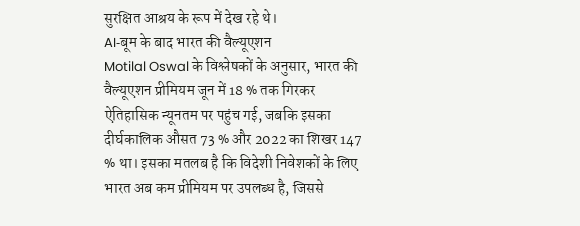सुरक्षित आश्रय के रूप में देख रहे थे।
AI‑बूम के बाद भारत की वैल्यूएशन
Motilal Oswal के विश्लेषकों के अनुसार, भारत की वैल्यूएशन प्रीमियम जून में 18 % तक गिरकर ऐतिहासिक न्यूनतम पर पहुंच गई, जबकि इसका दीर्घकालिक औसत 73 % और 2022 का शिखर 147 % था। इसका मतलब है कि विदेशी निवेशकों के लिए भारत अब कम प्रीमियम पर उपलब्ध है, जिससे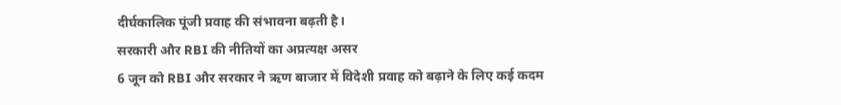दीर्घकालिक पूंजी प्रवाह की संभावना बढ़ती है।
सरकारी और RBI की नीतियों का अप्रत्यक्ष असर
6 जून को RBI और सरकार ने ऋण बाजार में विदेशी प्रवाह को बढ़ाने के लिए कई कदम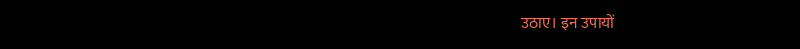उठाए। इन उपायों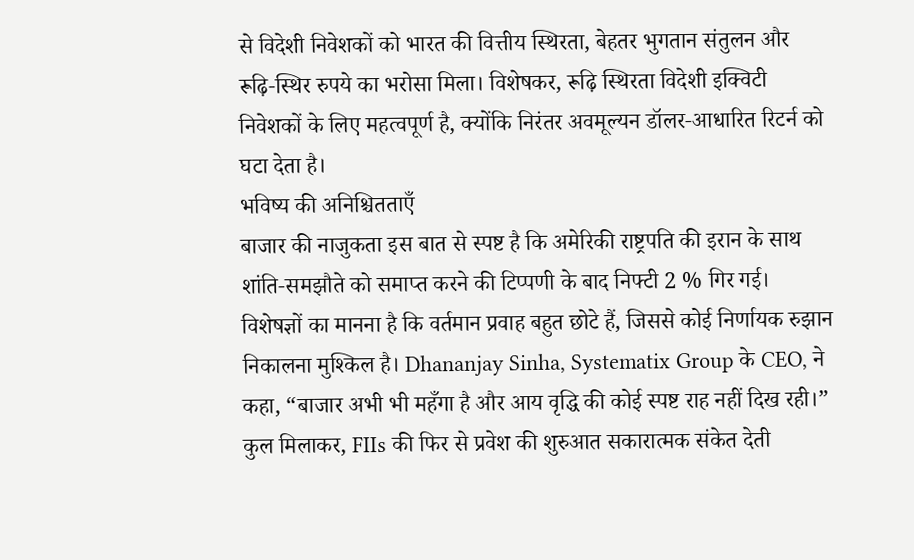से विदेशी निवेशकों को भारत की वित्तीय स्थिरता, बेहतर भुगतान संतुलन और रूढ़ि‑स्थिर रुपये का भरोसा मिला। विशेषकर, रूढ़ि स्थिरता विदेशी इक्विटी निवेशकों के लिए महत्वपूर्ण है, क्योंकि निरंतर अवमूल्यन डॉलर‑आधारित रिटर्न को घटा देता है।
भविष्य की अनिश्चितताएँ
बाजार की नाजुकता इस बात से स्पष्ट है कि अमेरिकी राष्ट्रपति की इरान के साथ शांति‑समझौते को समाप्त करने की टिप्पणी के बाद निफ्टी 2 % गिर गई। विशेषज्ञों का मानना है कि वर्तमान प्रवाह बहुत छोटे हैं, जिससे कोई निर्णायक रुझान निकालना मुश्किल है। Dhananjay Sinha, Systematix Group के CEO, ने कहा, “बाजार अभी भी महँगा है और आय वृद्धि की कोई स्पष्ट राह नहीं दिख रही।”
कुल मिलाकर, FIIs की फिर से प्रवेश की शुरुआत सकारात्मक संकेत देती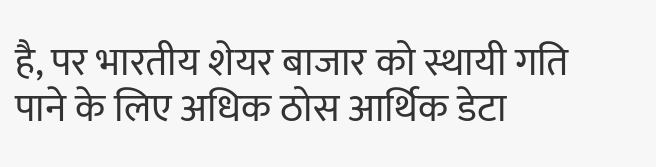है, पर भारतीय शेयर बाजार को स्थायी गति पाने के लिए अधिक ठोस आर्थिक डेटा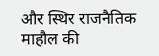और स्थिर राजनैतिक माहौल की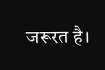जरूरत है।